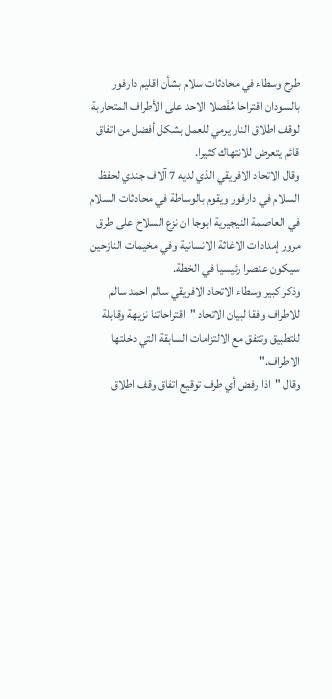طرح وسطاء في محادثات سلام بشأن اقليم دارفور بالسودان اقتراحا مُفَصلا الاحد على الأطراف المتحاربة لوقف اطلاق النار يرمي للعمل بشكل أفضل من اتفاق قائم يتعرض للانتهاك كثيرا.
وقال الاتحاد الافريقي الذي لديه 7 آلاف جندي لحفظ السلام في دارفور ويقوم بالوساطة في محادثات السلام في العاصمة النيجيرية ابوجا ان نزع السلاح على طرق مرور إمدادات الاغاثة الانسانية وفي مخيمات النازحين سيكون عنصرا رئيسيا في الخطة.
وذكر كبير وسطاء الاتحاد الافريقي سالم احمد سالم للاطراف وفقا لبيان الاتحاد "اقتراحاتنا نزيهة وقابلة للتطبيق وتتفق مع الالتزامات السابقة التي دخلتها الاطراف."
وقال "اذا رفض أي طرف توقيع اتفاق وقف اطلاق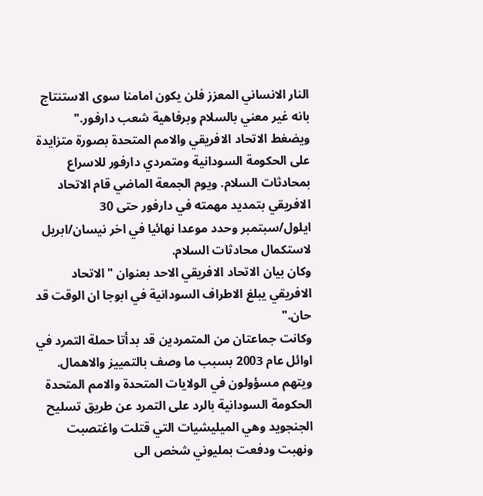النار الانساني المعزز فلن يكون امامنا سوى الاستنتاج بانه غير معني بالسلام وبرفاهية شعب دارفور."
ويضغط الاتحاد الافريقي والامم المتحدة بصورة متزايدة على الحكومة السودانية ومتمردي دارفور للاسراع بمحادثات السلام. ويوم الجمعة الماضي قام الاتحاد الافريقي بتمديد مهمته في دارفور حتى 30 ايلول/سبتمبر وحدد موعدا نهائيا في اخر نيسان/ابريل لاستكمال محادثات السلام.
وكان بيان الاتحاد الافريقي الاحد بعنوان "الاتحاد الافريقي يبلغ الاطراف السودانية في ابوجا ان الوقت قد حان."
وكانت جماعتان من المتمردين قد بدأتا حملة التمرد في اوائل عام 2003 بسبب ما وصف بالتمييز والاهمال.
ويتهم مسؤولون في الولايات المتحدة والامم المتحدة الحكومة السودانية بالرد على التمرد عن طريق تسليح الجنجويد وهي الميليشيات التي قتلت واغتصبت ونهبت ودفعت بمليوني شخص الى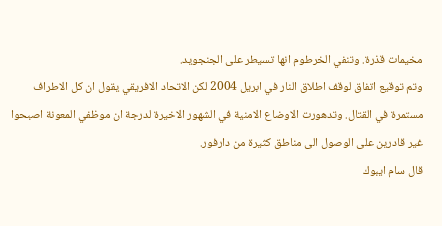مخيمات قذرة. وتنفي الخرطوم انها تسيطر على الجنجويد.
وتم توقيع اتفاق لوقف اطلاق النار في ابريل 2004 لكن الاتحاد الافريقي يقول ان كل الاطراف مستمرة في القتال. وتدهورت الاوضاع الامنية في الشهور الاخيرة لدرجة ان موظفي المعونة اصبحوا غير قادرين على الوصول الى مناطق كثيرة من دارفور.
قال سام ايبوك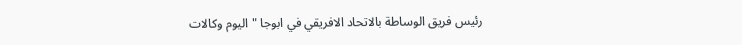رئيس فريق الوساطة بالاتحاد الافريقي في ابوجا "اليوم وكالات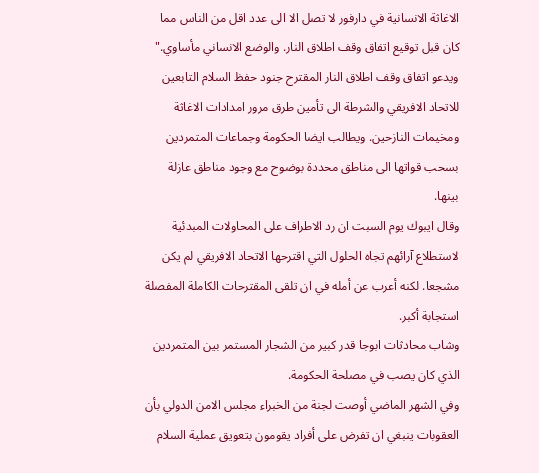الاغاثة الانسانية في دارفور لا تصل الا الى عدد اقل من الناس مما كان قبل توقيع اتفاق وقف اطلاق النار. والوضع الانساني مأساوي."
ويدعو اتفاق وقف اطلاق النار المقترح جنود حفظ السلام التابعين للاتحاد الافريقي والشرطة الى تأمين طرق مرور امدادات الاغاثة ومخيمات النازحين. ويطالب ايضا الحكومة وجماعات المتمردين بسحب قواتها الى مناطق محددة بوضوح مع وجود مناطق عازلة بينها.
وقال ايبوك يوم السبت ان رد الاطراف على المحاولات المبدئية لاستطلاع آرائهم تجاه الحلول التي اقترحها الاتحاد الافريقي لم يكن مشجعا. لكنه أعرب عن أمله في ان تلقى المقترحات الكاملة المفصلة استجابة أكبر.
وشاب محادثات ابوجا قدر كبير من الشجار المستمر بين المتمردين الذي كان يصب في مصلحة الحكومة.
وفي الشهر الماضي أوصت لجنة من الخبراء مجلس الامن الدولي بأن العقوبات ينبغي ان تفرض على أفراد يقومون بتعويق عملية السلام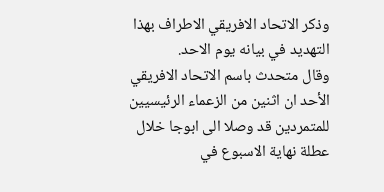وذكر الاتحاد الافريقي الاطراف بهذا التهديد في بيانه يوم الاحد.
وقال متحدث باسم الاتحاد الافريقي الأحد ان اثنين من الزعماء الرئيسيين للمتمردين قد وصلا الى ابوجا خلال عطلة نهاية الاسبوع في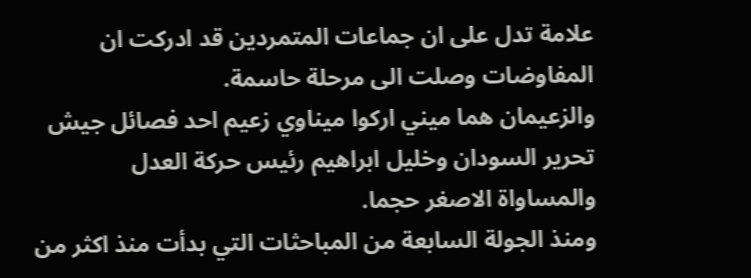علامة تدل على ان جماعات المتمردين قد ادركت ان المفاوضات وصلت الى مرحلة حاسمة.
والزعيمان هما ميني اركوا ميناوي زعيم احد فصائل جيش تحرير السودان وخليل ابراهيم رئيس حركة العدل والمساواة الاصغر حجما.
ومنذ الجولة السابعة من المباحثات التي بدأت منذ اكثر من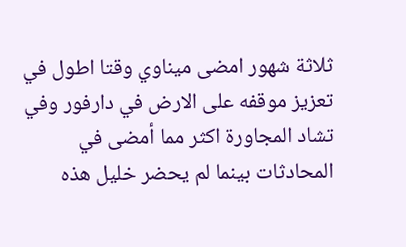ثلاثة شهور امضى ميناوي وقتا اطول في تعزيز موقفه على الارض في دارفور وفي تشاد المجاورة اكثر مما أمضى في المحادثات بينما لم يحضر خليل هذه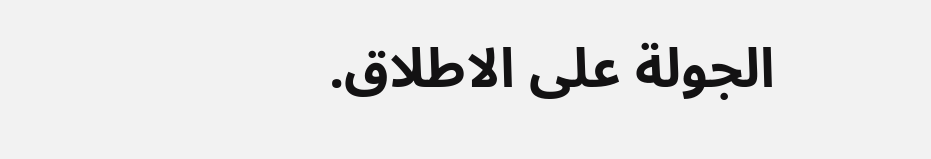الجولة على الاطلاق.